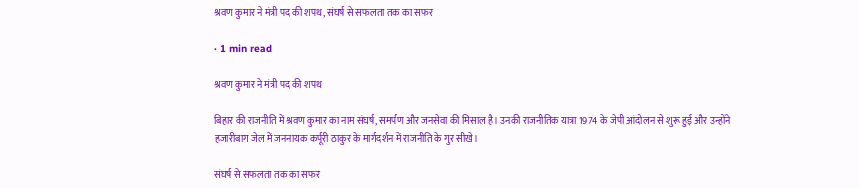श्रवण कुमार ने मंत्री पद की शपथ, संघर्ष से सफलता तक का सफर

· 1 min read

श्रवण कुमार ने मंत्री पद की शपथ

बिहार की राजनीति में श्रवण कुमार का नाम संघर्ष, समर्पण और जनसेवा की मिसाल है। उनकी राजनीतिक यात्रा 1974 के जेपी आंदोलन से शुरू हुई और उन्होंने हजारीबाग जेल में जननायक कर्पूरी ठाकुर के मार्गदर्शन में राजनीति के गुर सीखे।

संघर्ष से सफलता तक का सफर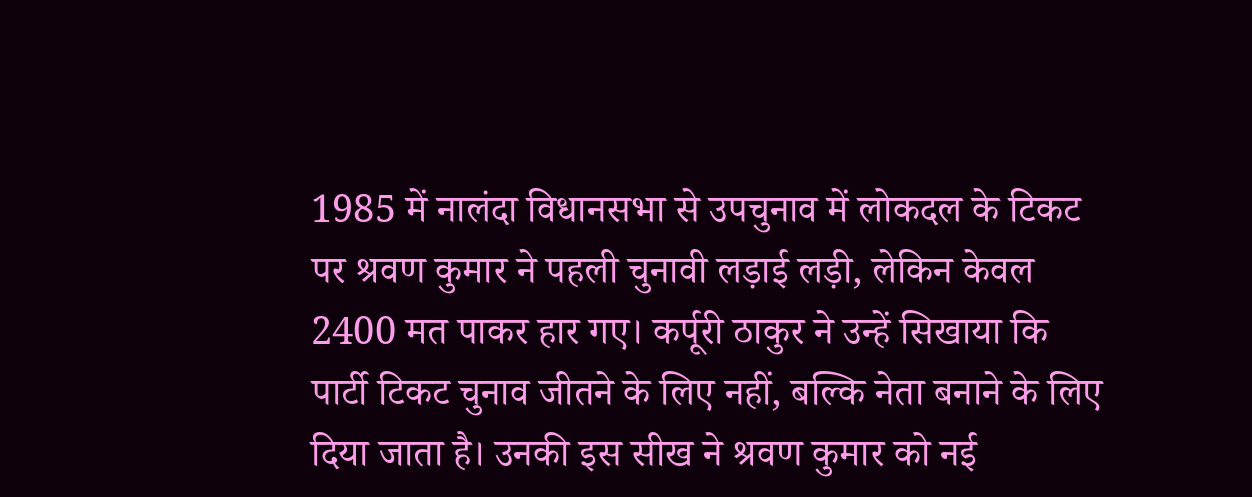1985 में नालंदा विधानसभा से उपचुनाव में लोकदल के टिकट पर श्रवण कुमार ने पहली चुनावी लड़ाई लड़ी, लेकिन केवल 2400 मत पाकर हार गए। कर्पूरी ठाकुर ने उन्हें सिखाया कि पार्टी टिकट चुनाव जीतने के लिए नहीं, बल्कि नेता बनाने के लिए दिया जाता है। उनकी इस सीख ने श्रवण कुमार को नई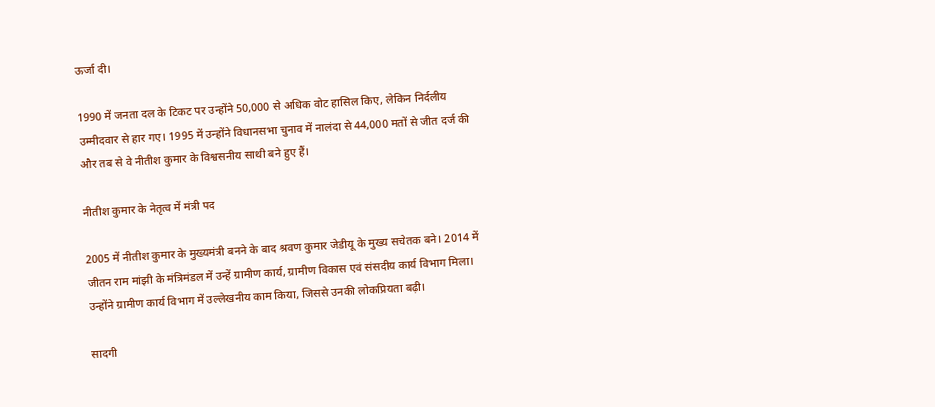ऊर्जा दी।

1990 में जनता दल के टिकट पर उन्होंने 50,000 से अधिक वोट हासिल किए, लेकिन निर्दलीय उम्मीदवार से हार गए। 1995 में उन्होंने विधानसभा चुनाव में नालंदा से 44,000 मतों से जीत दर्ज की और तब से वे नीतीश कुमार के विश्वसनीय साथी बने हुए हैं।

नीतीश कुमार के नेतृत्व में मंत्री पद

2005 में नीतीश कुमार के मुख्यमंत्री बनने के बाद श्रवण कुमार जेडीयू के मुख्य सचेतक बने। 2014 में जीतन राम मांझी के मंत्रिमंडल में उन्हें ग्रामीण कार्य, ग्रामीण विकास एवं संसदीय कार्य विभाग मिला। उन्होंने ग्रामीण कार्य विभाग में उल्लेखनीय काम किया, जिससे उनकी लोकप्रियता बढ़ी।

सादगी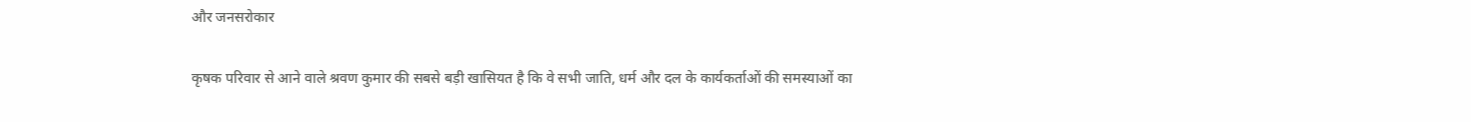और जनसरोकार

कृषक परिवार से आने वाले श्रवण कुमार की सबसे बड़ी खासियत है कि वे सभी जाति, धर्म और दल के कार्यकर्ताओं की समस्याओं का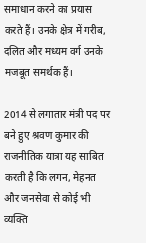समाधान करने का प्रयास करते हैं। उनके क्षेत्र में गरीब, दलित और मध्यम वर्ग उनके मजबूत समर्थक हैं।

2014 से लगातार मंत्री पद पर बने हुए श्रवण कुमार की राजनीतिक यात्रा यह साबित करती है कि लगन, मेहनत और जनसेवा से कोई भी व्यक्ति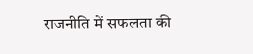राजनीति में सफलता की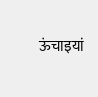ऊंचाइयां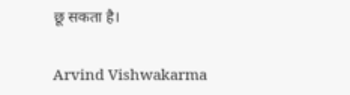छू सकता है।

Arvind Vishwakarma